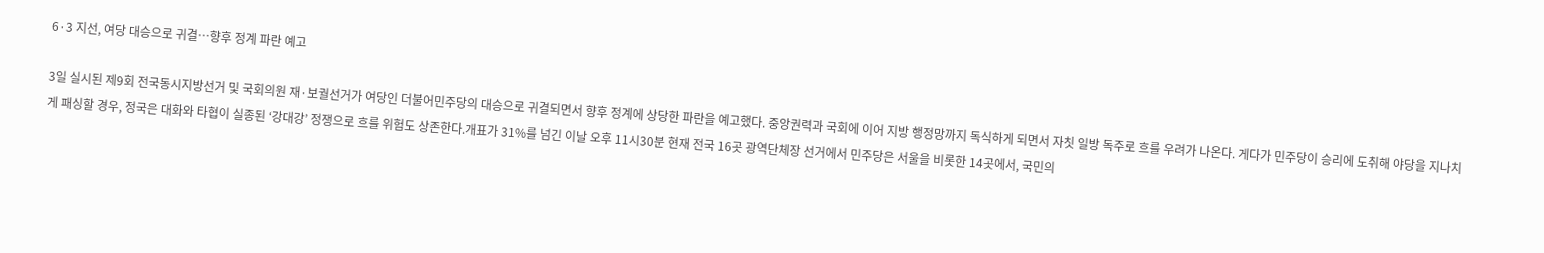6·3 지선, 여당 대승으로 귀결…향후 정계 파란 예고

3일 실시된 제9회 전국동시지방선거 및 국회의원 재·보궐선거가 여당인 더불어민주당의 대승으로 귀결되면서 향후 정계에 상당한 파란을 예고했다. 중앙권력과 국회에 이어 지방 행정망까지 독식하게 되면서 자칫 일방 독주로 흐를 우려가 나온다. 게다가 민주당이 승리에 도취해 야당을 지나치게 패싱할 경우, 정국은 대화와 타협이 실종된 ‘강대강’ 정쟁으로 흐를 위험도 상존한다.개표가 31%를 넘긴 이날 오후 11시30분 현재 전국 16곳 광역단체장 선거에서 민주당은 서울을 비롯한 14곳에서, 국민의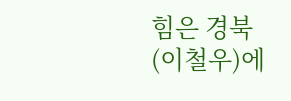힘은 경북(이철우)에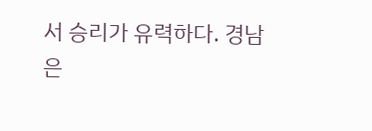서 승리가 유력하다. 경남은